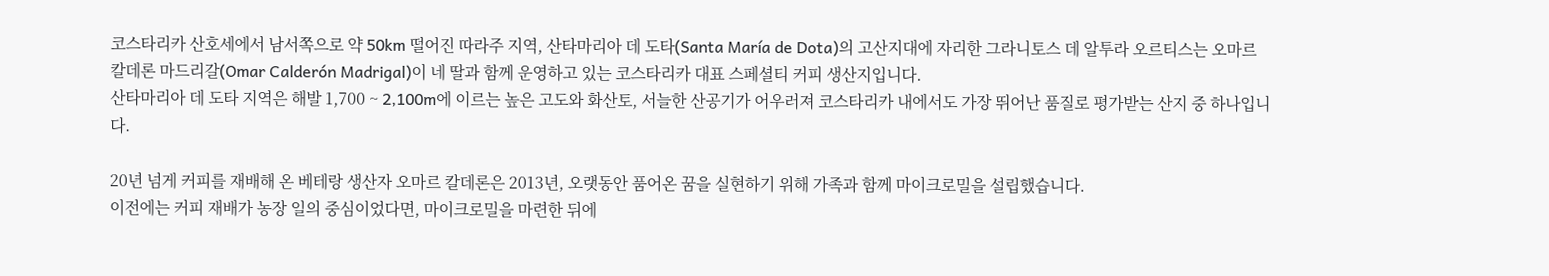코스타리카 산호세에서 남서쪽으로 약 50km 떨어진 따라주 지역, 산타마리아 데 도타(Santa María de Dota)의 고산지대에 자리한 그라니토스 데 알투라 오르티스는 오마르 칼데론 마드리갈(Omar Calderón Madrigal)이 네 딸과 함께 운영하고 있는 코스타리카 대표 스페셜티 커피 생산지입니다.
산타마리아 데 도타 지역은 해발 1,700 ~ 2,100m에 이르는 높은 고도와 화산토, 서늘한 산공기가 어우러져 코스타리카 내에서도 가장 뛰어난 품질로 평가받는 산지 중 하나입니다.

20년 넘게 커피를 재배해 온 베테랑 생산자 오마르 칼데론은 2013년, 오랫동안 품어온 꿈을 실현하기 위해 가족과 함께 마이크로밀을 설립했습니다.
이전에는 커피 재배가 농장 일의 중심이었다면, 마이크로밀을 마련한 뒤에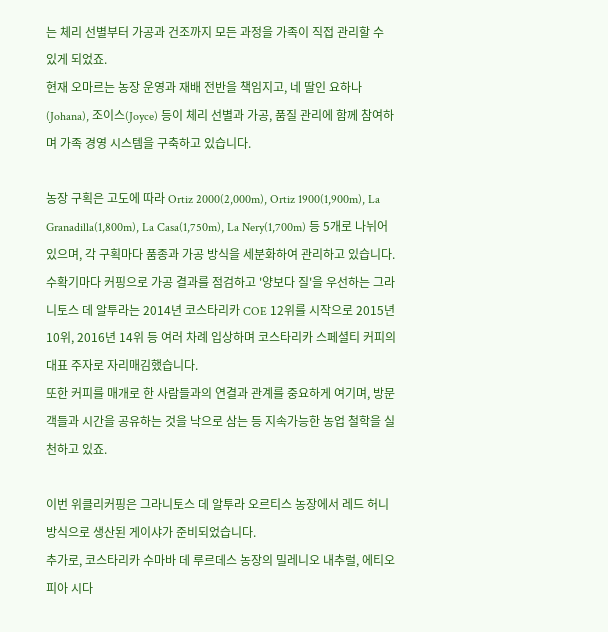는 체리 선별부터 가공과 건조까지 모든 과정을 가족이 직접 관리할 수 있게 되었죠.
현재 오마르는 농장 운영과 재배 전반을 책임지고, 네 딸인 요하나(Johana), 조이스(Joyce) 등이 체리 선별과 가공, 품질 관리에 함께 참여하며 가족 경영 시스템을 구축하고 있습니다.

농장 구획은 고도에 따라 Ortiz 2000(2,000m), Ortiz 1900(1,900m), La Granadilla(1,800m), La Casa(1,750m), La Nery(1,700m) 등 5개로 나뉘어 있으며, 각 구획마다 품종과 가공 방식을 세분화하여 관리하고 있습니다.
수확기마다 커핑으로 가공 결과를 점검하고 '양보다 질'을 우선하는 그라니토스 데 알투라는 2014년 코스타리카 COE 12위를 시작으로 2015년 10위, 2016년 14위 등 여러 차례 입상하며 코스타리카 스페셜티 커피의 대표 주자로 자리매김했습니다.
또한 커피를 매개로 한 사람들과의 연결과 관계를 중요하게 여기며, 방문객들과 시간을 공유하는 것을 낙으로 삼는 등 지속가능한 농업 철학을 실천하고 있죠.

이번 위클리커핑은 그라니토스 데 알투라 오르티스 농장에서 레드 허니 방식으로 생산된 게이샤가 준비되었습니다.
추가로, 코스타리카 수마바 데 루르데스 농장의 밀레니오 내추럴, 에티오피아 시다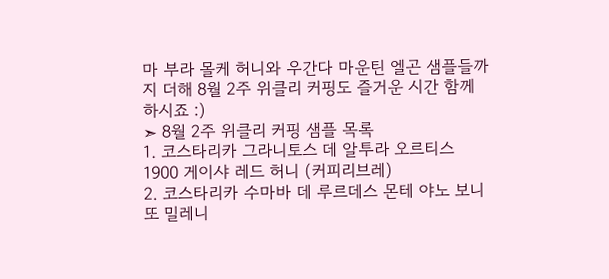마 부라 몰케 허니와 우간다 마운틴 엘곤 샘플들까지 더해 8월 2주 위클리 커핑도 즐거운 시간 함께 하시죠 :)
➣ 8월 2주 위클리 커핑 샘플 목록
1. 코스타리카 그라니토스 데 알투라 오르티스 1900 게이샤 레드 허니 (커피리브레)
2. 코스타리카 수마바 데 루르데스 몬테 야노 보니또 밀레니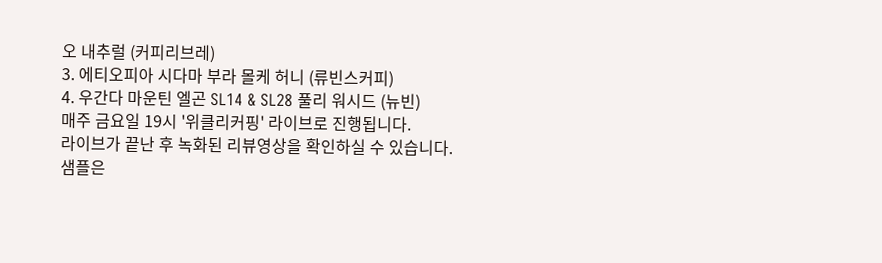오 내추럴 (커피리브레)
3. 에티오피아 시다마 부라 몰케 허니 (류빈스커피)
4. 우간다 마운틴 엘곤 SL14 & SL28 풀리 워시드 (뉴빈)
매주 금요일 19시 '위클리커핑' 라이브로 진행됩니다.
라이브가 끝난 후 녹화된 리뷰영상을 확인하실 수 있습니다.
샘플은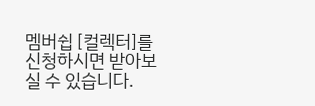멤버쉽 [컬렉터]를 신청하시면 받아보실 수 있습니다.